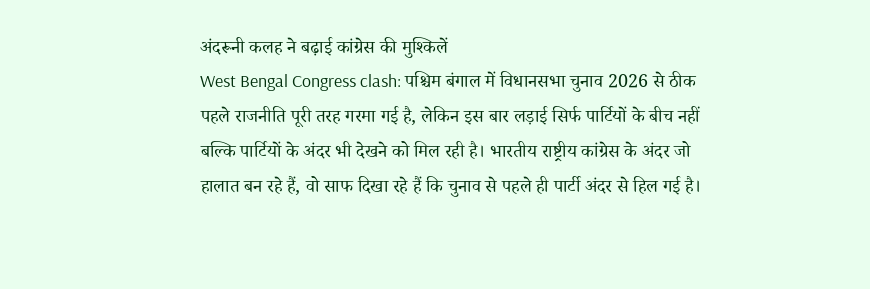अंदरूनी कलह ने बढ़ाई कांग्रेस की मुश्किलें
West Bengal Congress clash: पश्चिम बंगाल में विधानसभा चुनाव 2026 से ठीक पहले राजनीति पूरी तरह गरमा गई है, लेकिन इस बार लड़ाई सिर्फ पार्टियों के बीच नहीं बल्कि पार्टियों के अंदर भी देखने को मिल रही है। भारतीय राष्ट्रीय कांग्रेस के अंदर जो हालात बन रहे हैं, वो साफ दिखा रहे हैं कि चुनाव से पहले ही पार्टी अंदर से हिल गई है।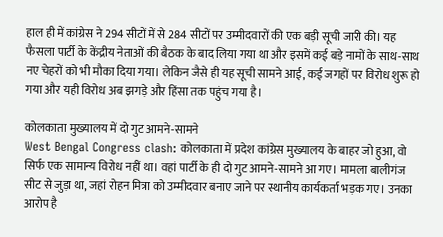हाल ही में कांग्रेस ने 294 सीटों में से 284 सीटों पर उम्मीदवारों की एक बड़ी सूची जारी की। यह फैसला पार्टी के केंद्रीय नेताओं की बैठक के बाद लिया गया था और इसमें कई बड़े नामों के साथ-साथ नए चेहरों को भी मौका दिया गया। लेकिन जैसे ही यह सूची सामने आई, कई जगहों पर विरोध शुरू हो गया और यही विरोध अब झगड़े और हिंसा तक पहुंच गया है।

कोलकाता मुख्यालय में दो गुट आमने-सामने
West Bengal Congress clash: कोलकाता में प्रदेश कांग्रेस मुख्यालय के बाहर जो हुआ, वो सिर्फ एक सामान्य विरोध नहीं था। वहां पार्टी के ही दो गुट आमने-सामने आ गए। मामला बालीगंज सीट से जुड़ा था, जहां रोहन मित्रा को उम्मीदवार बनाए जाने पर स्थानीय कार्यकर्ता भड़क गए। उनका आरोप है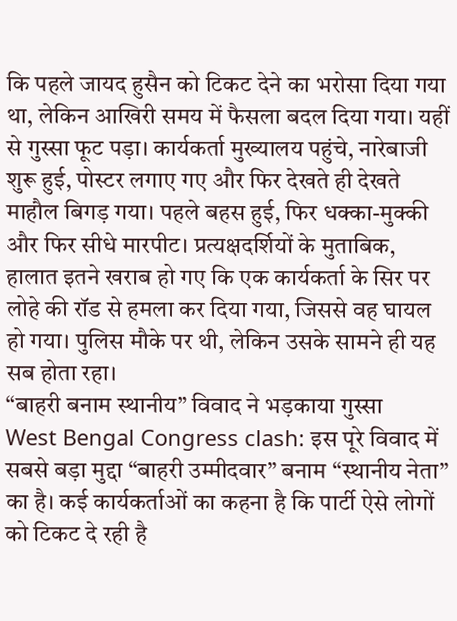कि पहले जायद हुसैन को टिकट देने का भरोसा दिया गया था, लेकिन आखिरी समय में फैसला बदल दिया गया। यहीं से गुस्सा फूट पड़ा। कार्यकर्ता मुख्यालय पहुंचे, नारेबाजी शुरू हुई, पोस्टर लगाए गए और फिर देखते ही देखते माहौल बिगड़ गया। पहले बहस हुई, फिर धक्का-मुक्की और फिर सीधे मारपीट। प्रत्यक्षदर्शियों के मुताबिक, हालात इतने खराब हो गए कि एक कार्यकर्ता के सिर पर लोहे की रॉड से हमला कर दिया गया, जिससे वह घायल हो गया। पुलिस मौके पर थी, लेकिन उसके सामने ही यह सब होता रहा।
“बाहरी बनाम स्थानीय” विवाद ने भड़काया गुस्सा
West Bengal Congress clash: इस पूरे विवाद में सबसे बड़ा मुद्दा “बाहरी उम्मीदवार” बनाम “स्थानीय नेता” का है। कई कार्यकर्ताओं का कहना है कि पार्टी ऐसे लोगों को टिकट दे रही है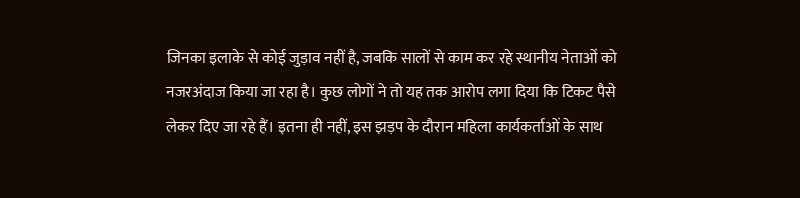जिनका इलाके से कोई जुड़ाव नहीं है, जबकि सालों से काम कर रहे स्थानीय नेताओं को नजरअंदाज किया जा रहा है। कुछ लोगों ने तो यह तक आरोप लगा दिया कि टिकट पैसे लेकर दिए जा रहे हैं। इतना ही नहीं, इस झड़प के दौरान महिला कार्यकर्ताओं के साथ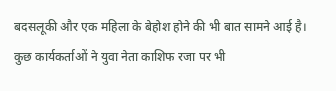बदसलूकी और एक महिला के बेहोश होने की भी बात सामने आई है। कुछ कार्यकर्ताओं ने युवा नेता काशिफ रजा पर भी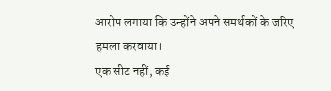आरोप लगाया कि उन्होंने अपने समर्थकों के जरिए हमला करवाया।
एक सीट नहीं, कई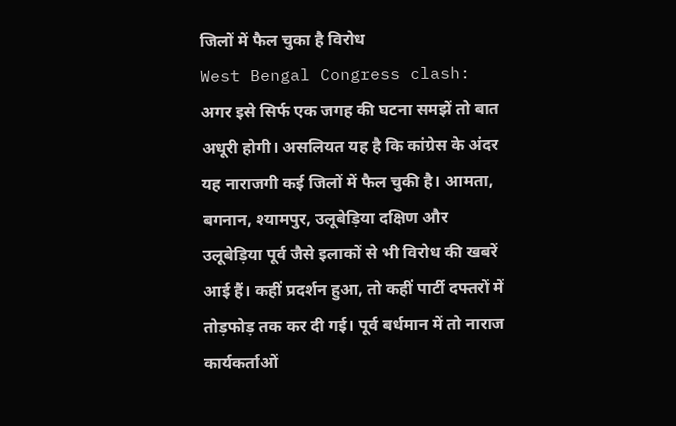जिलों में फैल चुका है विरोध
West Bengal Congress clash: अगर इसे सिर्फ एक जगह की घटना समझें तो बात अधूरी होगी। असलियत यह है कि कांग्रेस के अंदर यह नाराजगी कई जिलों में फैल चुकी है। आमता, बगनान, श्यामपुर, उलूबेड़िया दक्षिण और उलूबेड़िया पूर्व जैसे इलाकों से भी विरोध की खबरें आई हैं। कहीं प्रदर्शन हुआ, तो कहीं पार्टी दफ्तरों में तोड़फोड़ तक कर दी गई। पूर्व बर्धमान में तो नाराज कार्यकर्ताओं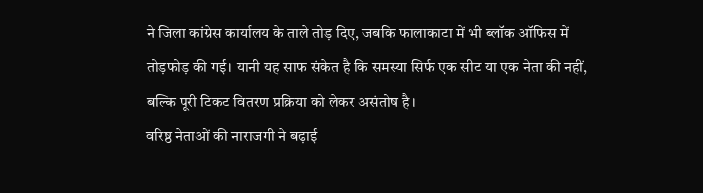ने जिला कांग्रेस कार्यालय के ताले तोड़ दिए, जबकि फालाकाटा में भी ब्लॉक ऑफिस में तोड़फोड़ की गई। यानी यह साफ संकेत है कि समस्या सिर्फ एक सीट या एक नेता की नहीं, बल्कि पूरी टिकट वितरण प्रक्रिया को लेकर असंतोष है।
वरिष्ठ नेताओं की नाराजगी ने बढ़ाई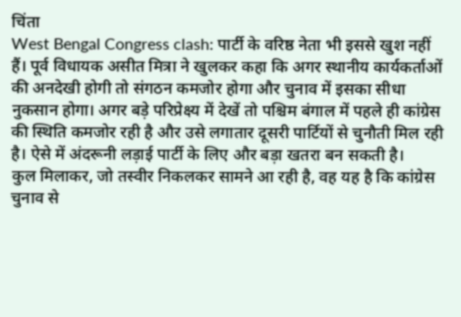चिंता
West Bengal Congress clash: पार्टी के वरिष्ठ नेता भी इससे खुश नहीं हैं। पूर्व विधायक असीत मित्रा ने खुलकर कहा कि अगर स्थानीय कार्यकर्ताओं की अनदेखी होगी तो संगठन कमजोर होगा और चुनाव में इसका सीधा नुकसान होगा। अगर बड़े परिप्रेक्ष्य में देखें तो पश्चिम बंगाल में पहले ही कांग्रेस की स्थिति कमजोर रही है और उसे लगातार दूसरी पार्टियों से चुनौती मिल रही है। ऐसे में अंदरूनी लड़ाई पार्टी के लिए और बड़ा खतरा बन सकती है।
कुल मिलाकर, जो तस्वीर निकलकर सामने आ रही है, वह यह है कि कांग्रेस चुनाव से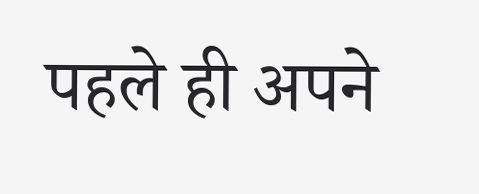पहले ही अपने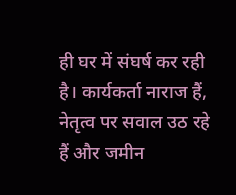ही घर में संघर्ष कर रही है। कार्यकर्ता नाराज हैं, नेतृत्व पर सवाल उठ रहे हैं और जमीन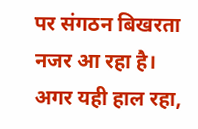पर संगठन बिखरता नजर आ रहा है। अगर यही हाल रहा,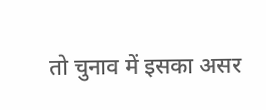तो चुनाव में इसका असर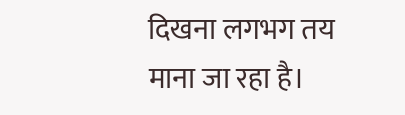दिखना लगभग तय माना जा रहा है।